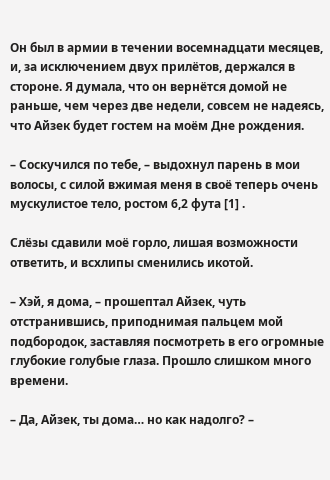Он был в армии в течении восемнадцати месяцев, и, за исключением двух прилётов, держался в стороне. Я думала, что он вернётся домой не раньше, чем через две недели, совсем не надеясь, что Айзек будет гостем на моём Дне рождения.

– Соскучился по тебе, – выдохнул парень в мои волосы, с силой вжимая меня в своё теперь очень мускулистое тело, ростом 6,2 фута [1] .

Слёзы сдавили моё горло, лишая возможности ответить, и всхлипы сменились икотой.

– Хэй, я дома, – прошептал Айзек, чуть отстранившись, приподнимая пальцем мой подбородок, заставляя посмотреть в его огромные глубокие голубые глаза. Прошло слишком много времени.

– Да, Айзек, ты дома… но как надолго? –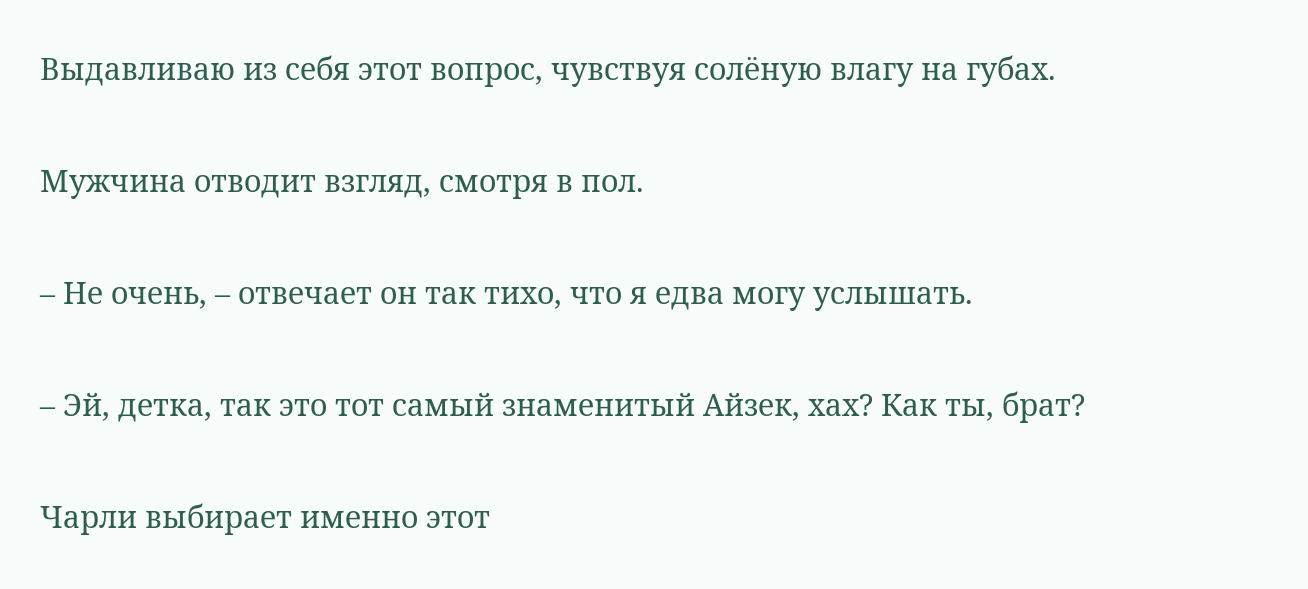Выдавливаю из себя этот вопрос, чувствуя солёную влагу на губах.

Мужчина отводит взгляд, смотря в пол.

– Не очень, – отвечает он так тихо, что я едва могу услышать.

– Эй, детка, так это тот самый знаменитый Айзек, хах? Как ты, брат?

Чарли выбирает именно этот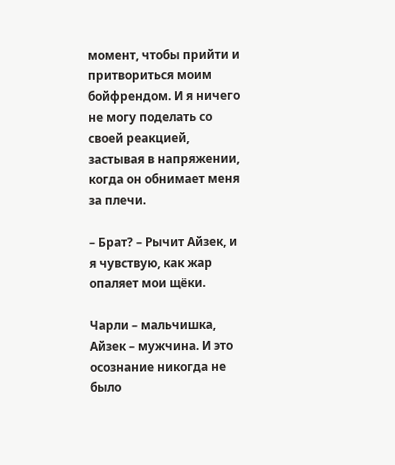момент, чтобы прийти и притвориться моим бойфрендом. И я ничего не могу поделать со своей реакцией, застывая в напряжении, когда он обнимает меня за плечи.

– Брат? – Рычит Айзек, и я чувствую, как жар опаляет мои щёки.

Чарли – мальчишка, Айзек – мужчина. И это осознание никогда не было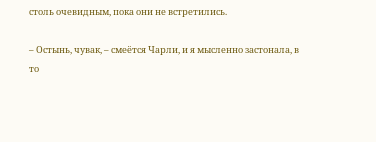столь очевидным, пока они не встретились.

– Остынь, чувак, – смеётся Чарли, и я мысленно застонала, в то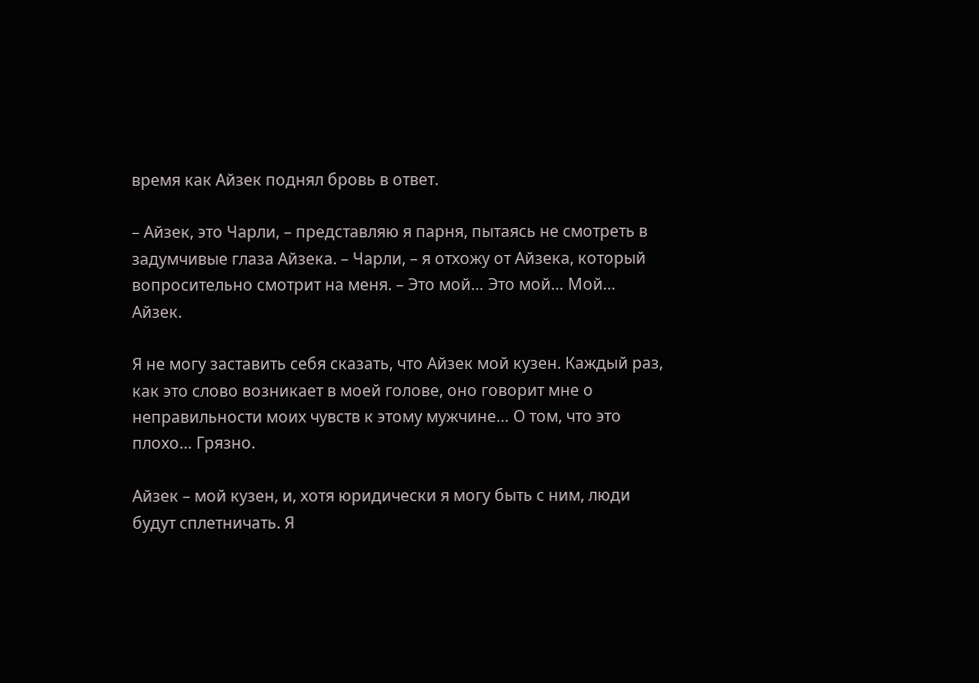время как Айзек поднял бровь в ответ.

– Айзек, это Чарли, – представляю я парня, пытаясь не смотреть в задумчивые глаза Айзека. – Чарли, – я отхожу от Айзека, который вопросительно смотрит на меня. – Это мой… Это мой… Мой… Айзек.

Я не могу заставить себя сказать, что Айзек мой кузен. Каждый раз, как это слово возникает в моей голове, оно говорит мне о неправильности моих чувств к этому мужчине… О том, что это плохо… Грязно.

Айзек – мой кузен, и, хотя юридически я могу быть с ним, люди будут сплетничать. Я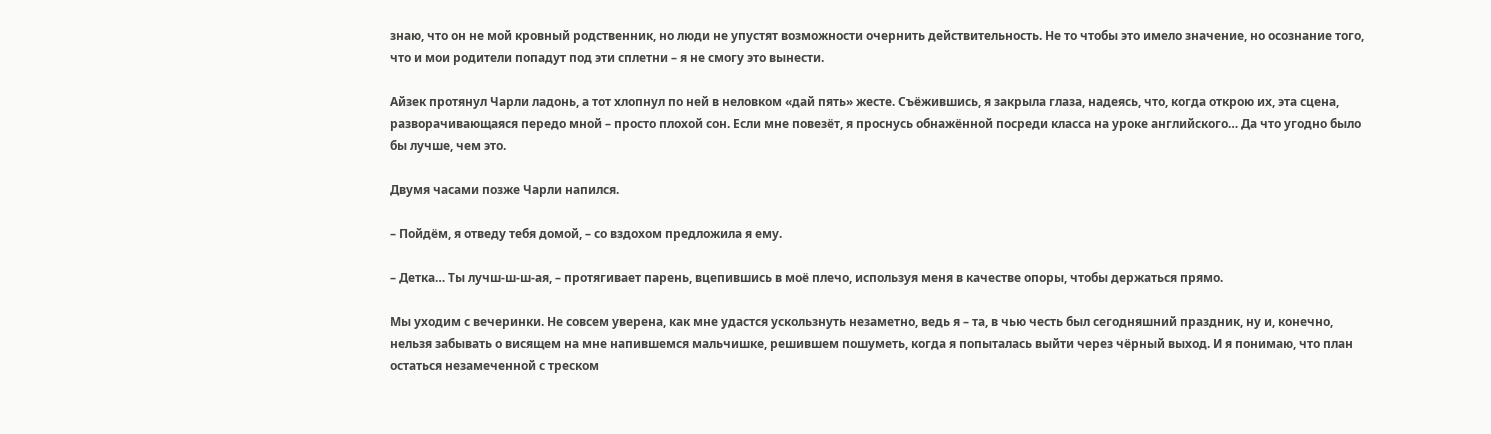знаю, что он не мой кровный родственник, но люди не упустят возможности очернить действительность. Не то чтобы это имело значение, но осознание того, что и мои родители попадут под эти сплетни – я не смогу это вынести.

Айзек протянул Чарли ладонь, а тот хлопнул по ней в неловком «дай пять» жесте. Съёжившись, я закрыла глаза, надеясь, что, когда открою их, эта сцена, разворачивающаяся передо мной – просто плохой сон. Если мне повезёт, я проснусь обнажённой посреди класса на уроке английского… Да что угодно было бы лучше, чем это.

Двумя часами позже Чарли напился.

– Пойдём, я отведу тебя домой, – со вздохом предложила я ему.

– Детка… Ты лучш-ш-ш-ая, – протягивает парень, вцепившись в моё плечо, используя меня в качестве опоры, чтобы держаться прямо.

Мы уходим с вечеринки. Не совсем уверена, как мне удастся ускользнуть незаметно, ведь я – та, в чью честь был сегодняшний праздник, ну и, конечно, нельзя забывать о висящем на мне напившемся мальчишке, решившем пошуметь, когда я попыталась выйти через чёрный выход. И я понимаю, что план остаться незамеченной с треском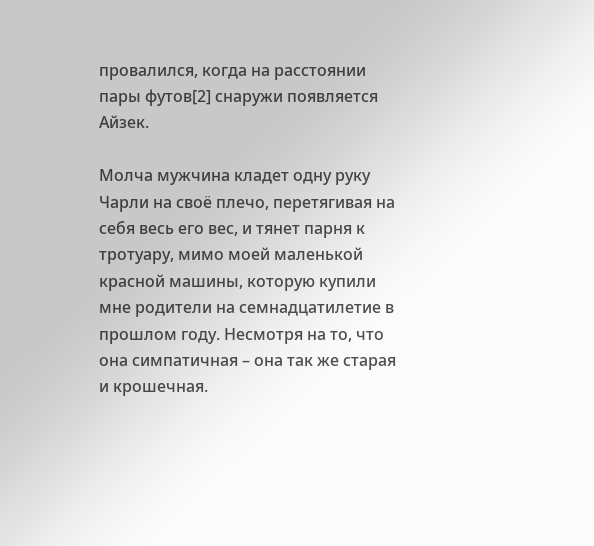провалился, когда на расстоянии пары футов[2] снаружи появляется Айзек.

Молча мужчина кладет одну руку Чарли на своё плечо, перетягивая на себя весь его вес, и тянет парня к тротуару, мимо моей маленькой красной машины, которую купили мне родители на семнадцатилетие в прошлом году. Несмотря на то, что она симпатичная – она так же старая и крошечная.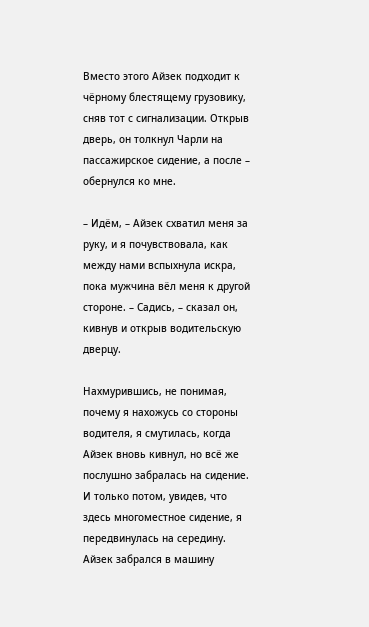Вместо этого Айзек подходит к чёрному блестящему грузовику, сняв тот с сигнализации. Открыв дверь, он толкнул Чарли на пассажирское сидение, а после – обернулся ко мне.

– Идём, – Айзек схватил меня за руку, и я почувствовала, как между нами вспыхнула искра, пока мужчина вёл меня к другой стороне. – Садись, – сказал он, кивнув и открыв водительскую дверцу.

Нахмурившись, не понимая, почему я нахожусь со стороны водителя, я смутилась, когда Айзек вновь кивнул, но всё же послушно забралась на сидение. И только потом, увидев, что здесь многоместное сидение, я передвинулась на середину. Айзек забрался в машину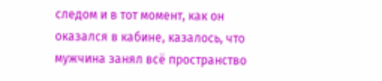следом и в тот момент, как он оказался в кабине, казалось, что мужчина занял всё пространство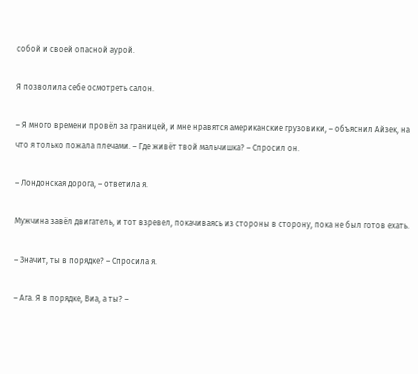собой и своей опасной аурой.

Я позволила себе осмотреть салон.

– Я много времени провёл за границей, и мне нравятся американские грузовики, – объяснил Айзек, на что я только пожала плечами. – Где живёт твой мальчишка? – Спросил он.

– Лондонская дорога, – ответила я.

Мужчина завёл двигатель, и тот взревел, покачиваясь из стороны в сторону, пока не был готов ехать.

– Значит, ты в порядке? – Спросила я.

– Ага. Я в порядке, Виа, а ты? –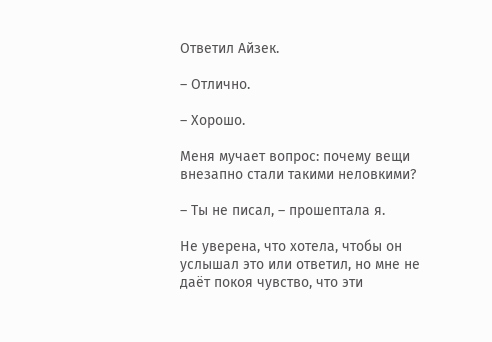Ответил Айзек.

– Отлично.

– Хорошо.

Меня мучает вопрос: почему вещи внезапно стали такими неловкими?

– Ты не писал, – прошептала я.

Не уверена, что хотела, чтобы он услышал это или ответил, но мне не даёт покоя чувство, что эти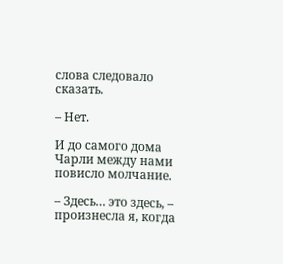слова следовало сказать.

– Нет.

И до самого дома Чарли между нами повисло молчание.

– Здесь… это здесь, – произнесла я, когда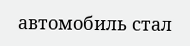автомобиль стал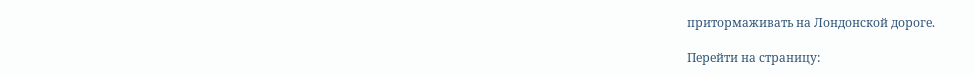притормаживать на Лондонской дороге.

Перейти на страницу: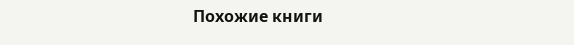Похожие книги